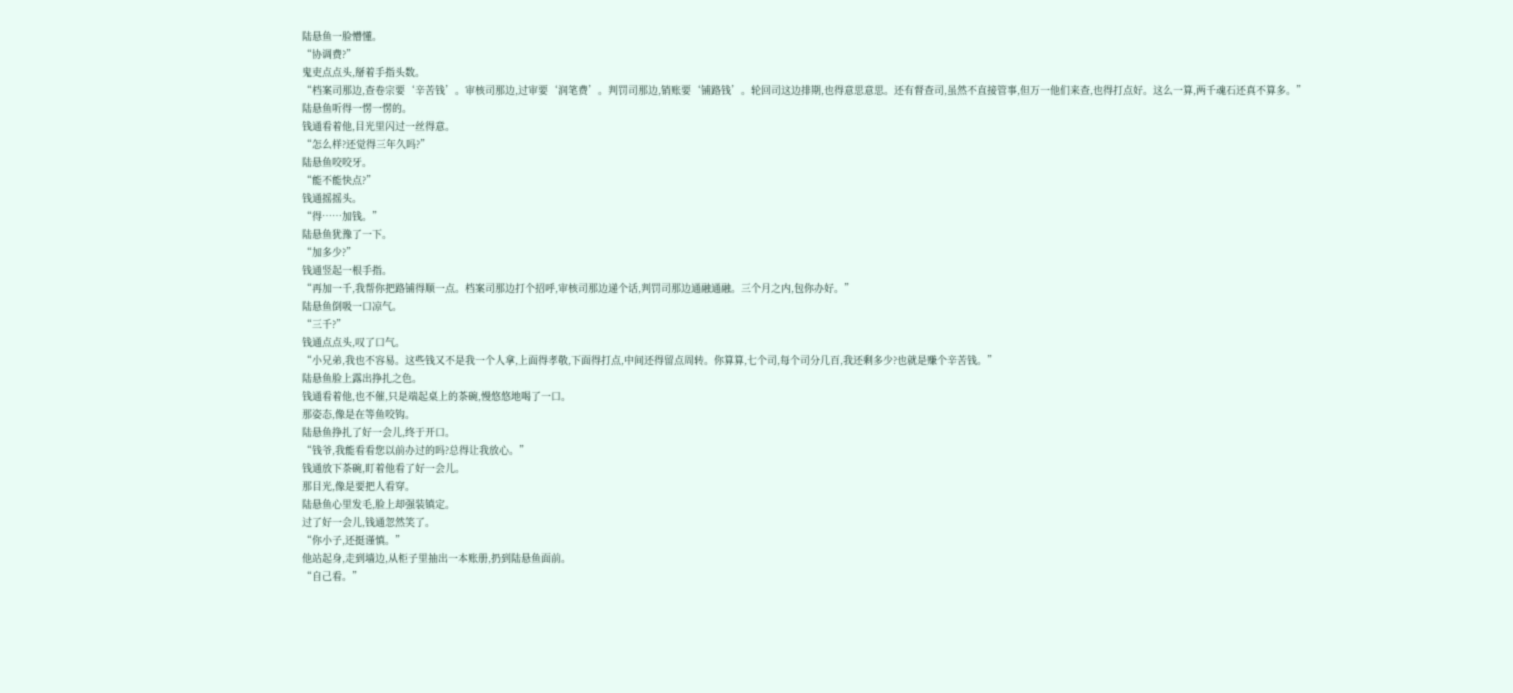陆悬鱼一脸懵懂。
“协调费?”
鬼吏点点头,掰着手指头数。
“档案司那边,查卷宗要‘辛苦钱’。审核司那边,过审要‘润笔费’。判罚司那边,销账要‘铺路钱’。轮回司这边排期,也得意思意思。还有督查司,虽然不直接管事,但万一他们来查,也得打点好。这么一算,两千魂石还真不算多。”
陆悬鱼听得一愣一愣的。
钱通看着他,目光里闪过一丝得意。
“怎么样?还觉得三年久吗?”
陆悬鱼咬咬牙。
“能不能快点?”
钱通摇摇头。
“得……加钱。”
陆悬鱼犹豫了一下。
“加多少?”
钱通竖起一根手指。
“再加一千,我帮你把路铺得顺一点。档案司那边打个招呼,审核司那边递个话,判罚司那边通融通融。三个月之内,包你办好。”
陆悬鱼倒吸一口凉气。
“三千?”
钱通点点头,叹了口气。
“小兄弟,我也不容易。这些钱又不是我一个人拿,上面得孝敬,下面得打点,中间还得留点周转。你算算,七个司,每个司分几百,我还剩多少?也就是赚个辛苦钱。”
陆悬鱼脸上露出挣扎之色。
钱通看着他,也不催,只是端起桌上的茶碗,慢悠悠地喝了一口。
那姿态,像是在等鱼咬钩。
陆悬鱼挣扎了好一会儿,终于开口。
“钱爷,我能看看您以前办过的吗?总得让我放心。”
钱通放下茶碗,盯着他看了好一会儿。
那目光,像是要把人看穿。
陆悬鱼心里发毛,脸上却强装镇定。
过了好一会儿,钱通忽然笑了。
“你小子,还挺谨慎。”
他站起身,走到墙边,从柜子里抽出一本账册,扔到陆悬鱼面前。
“自己看。”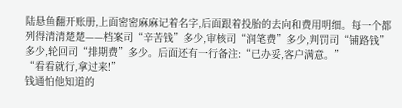陆悬鱼翻开账册,上面密密麻麻记着名字,后面跟着投胎的去向和费用明细。每一个都列得清清楚楚——档案司“辛苦钱”多少,审核司“润笔费”多少,判罚司“铺路钱”多少,轮回司“排期费”多少。后面还有一行备注:“已办妥,客户满意。”
“看看就行,拿过来!”
钱通怕他知道的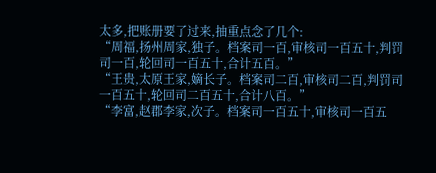太多,把账册要了过来,抽重点念了几个:
“周福,扬州周家,独子。档案司一百,审核司一百五十,判罚司一百,轮回司一百五十,合计五百。”
“王贵,太原王家,嫡长子。档案司二百,审核司二百,判罚司一百五十,轮回司二百五十,合计八百。”
“李富,赵郡李家,次子。档案司一百五十,审核司一百五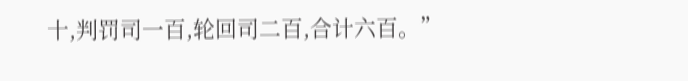十,判罚司一百,轮回司二百,合计六百。”